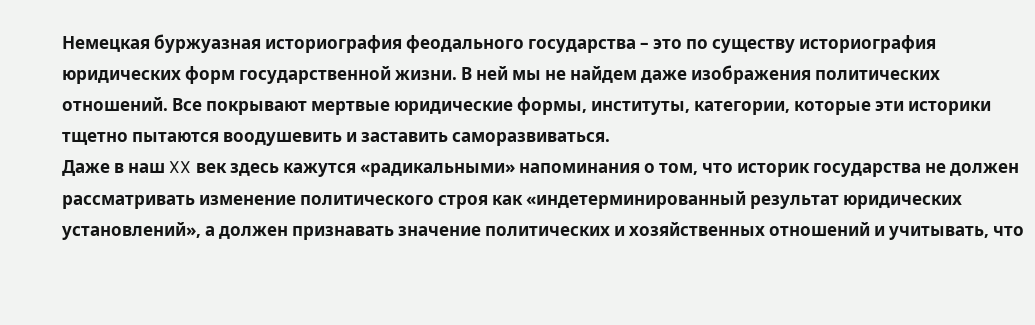Немецкая буржуазная историография феодального государства – это по существу историография юридических форм государственной жизни. В ней мы не найдем даже изображения политических отношений. Все покрывают мертвые юридические формы, институты, категории, которые эти историки тщетно пытаются воодушевить и заставить саморазвиваться.
Даже в наш XX век здесь кажутся «радикальными» напоминания о том, что историк государства не должен рассматривать изменение политического строя как «индетерминированный результат юридических установлений», а должен признавать значение политических и хозяйственных отношений и учитывать, что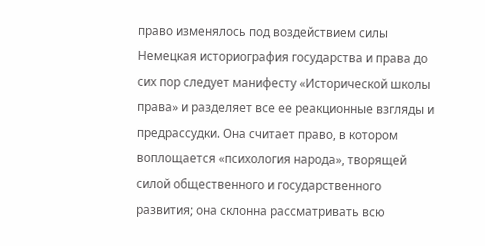право изменялось под воздействием силы
Немецкая историография государства и права до сих пор следует манифесту «Исторической школы права» и разделяет все ее реакционные взгляды и предрассудки. Она считает право, в котором воплощается «психология народа», творящей силой общественного и государственного развития; она склонна рассматривать всю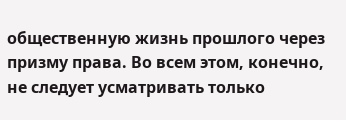общественную жизнь прошлого через призму права. Во всем этом, конечно, не следует усматривать только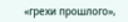«грехи прошлого»,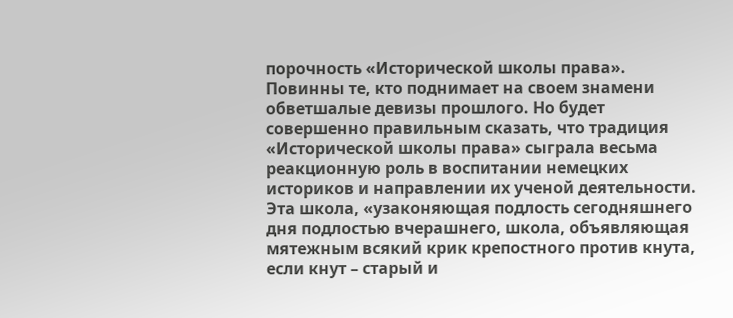порочность «Исторической школы права». Повинны те, кто поднимает на своем знамени обветшалые девизы прошлого. Но будет совершенно правильным сказать, что традиция «Исторической школы права» сыграла весьма реакционную роль в воспитании немецких историков и направлении их ученой деятельности. Эта школа, «узаконяющая подлость сегодняшнего дня подлостью вчерашнего, школа, объявляющая мятежным всякий крик крепостного против кнута, если кнут – старый и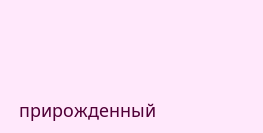прирожденный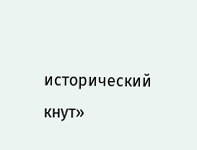исторический кнут»